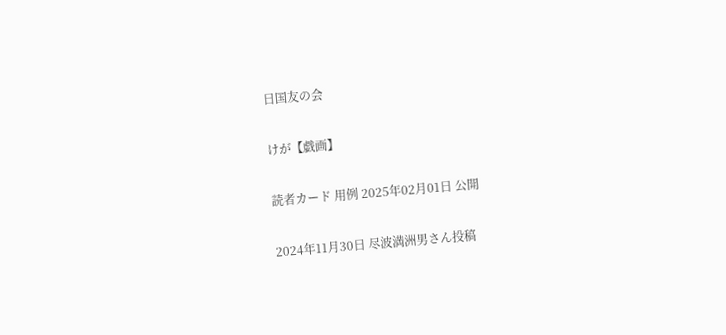日国友の会

けが【戯画】

読者カード 用例 2025年02月01日 公開

2024年11月30日 尽波満洲男さん投稿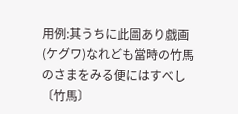用例:其うちに此圖あり戯画(ケグワ)なれども當時の竹馬のさまをみる便にはすべし〔竹馬〕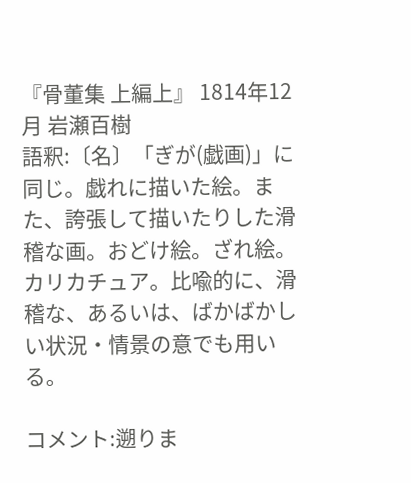『骨董集 上編上』 1814年12月 岩瀬百樹
語釈:〔名〕「ぎが(戯画)」に同じ。戯れに描いた絵。また、誇張して描いたりした滑稽な画。おどけ絵。ざれ絵。カリカチュア。比喩的に、滑稽な、あるいは、ばかばかしい状況・情景の意でも用いる。

コメント:遡りま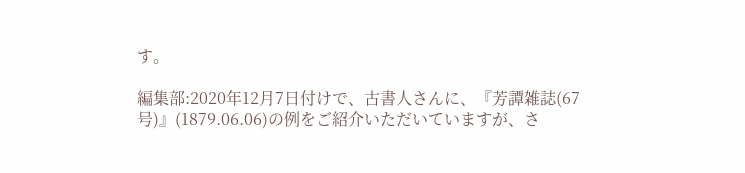す。

編集部:2020年12月7日付けで、古書人さんに、『芳譚雑誌(67号)』(1879.06.06)の例をご紹介いただいていますが、さ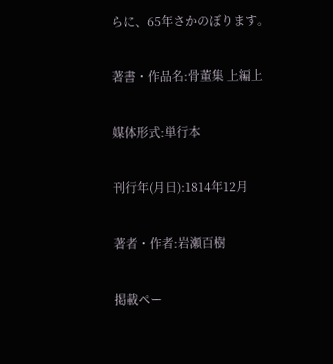らに、65年さかのぼります。

著書・作品名:骨董集 上編上

媒体形式:単行本

刊行年(月日):1814年12月

著者・作者:岩瀬百樹

掲載ペー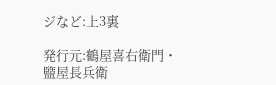ジなど:上3裏

発行元:鶴屋喜右衛門・盬屋長兵衛